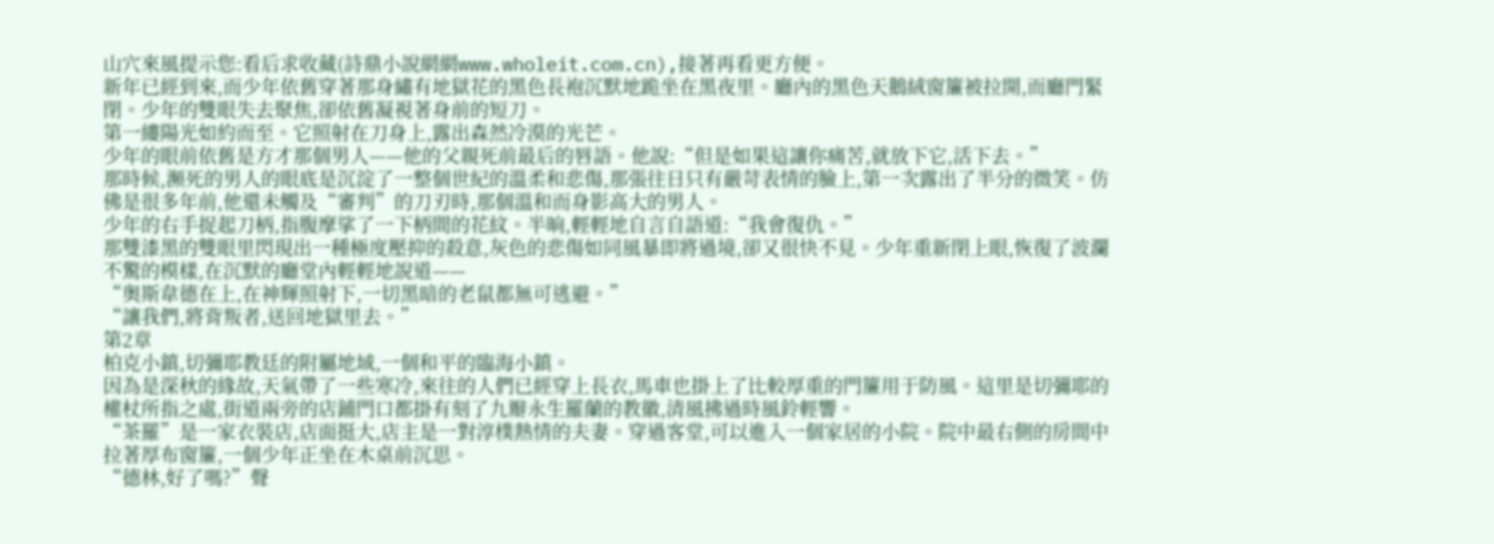山穴來風提示您:看后求收藏(詩鼎小說網網www.wholeit.com.cn),接著再看更方便。
新年已經到來,而少年依舊穿著那身繡有地獄花的黑色長袍沉默地跪坐在黑夜里。廳內的黑色天鵝絨窗簾被拉開,而廳門緊閉。少年的雙眼失去聚焦,卻依舊凝視著身前的短刀。
第一縷陽光如約而至。它照射在刀身上,露出森然冷漠的光芒。
少年的眼前依舊是方才那個男人——他的父親死前最后的唇語。他說:“但是如果這讓你痛苦,就放下它,活下去。”
那時候,瀕死的男人的眼底是沉淀了一整個世紀的溫柔和悲傷,那張往日只有嚴苛表情的臉上,第一次露出了半分的微笑。仿佛是很多年前,他還未觸及“審判”的刀刃時,那個溫和而身影高大的男人。
少年的右手捉起刀柄,指腹摩挲了一下柄間的花紋。半晌,輕輕地自言自語道:“我會復仇。”
那雙漆黑的雙眼里閃現出一種極度壓抑的殺意,灰色的悲傷如同風暴即將過境,卻又很快不見。少年重新閉上眼,恢復了波瀾不驚的模樣,在沉默的廳堂內輕輕地說道——
“奧斯韋德在上,在神輝照射下,一切黑暗的老鼠都無可逃避。”
“讓我們,將背叛者,送回地獄里去。”
第2章
柏克小鎮,切彌耶教廷的附屬地域,一個和平的臨海小鎮。
因為是深秋的緣故,天氣帶了一些寒冷,來往的人們已經穿上長衣,馬車也掛上了比較厚重的門簾用于防風。這里是切彌耶的權杖所指之處,街道兩旁的店鋪門口都掛有刻了九瓣永生羅蘭的教徽,清風拂過時風鈴輕響。
“茶羅”是一家衣裝店,店面挺大,店主是一對淳樸熱情的夫妻。穿過客堂,可以進入一個家居的小院。院中最右側的房間中拉著厚布窗簾,一個少年正坐在木桌前沉思。
“德林,好了嗎?”聲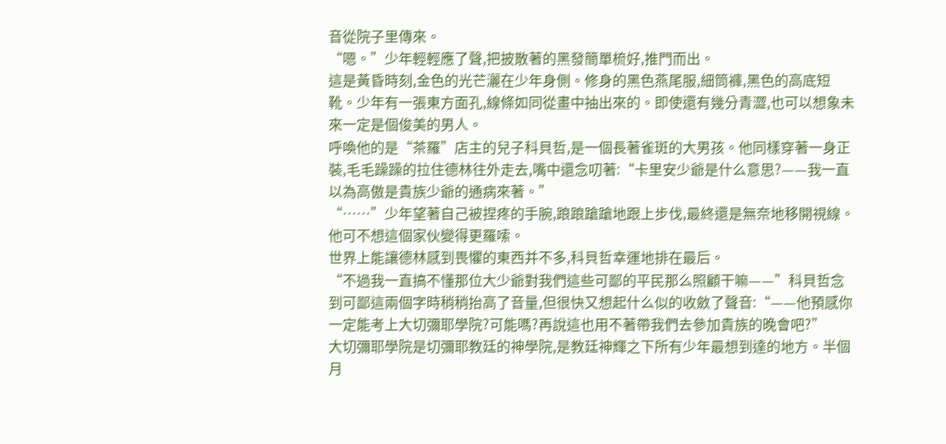音從院子里傳來。
“嗯。”少年輕輕應了聲,把披散著的黑發簡單梳好,推門而出。
這是黃昏時刻,金色的光芒灑在少年身側。修身的黑色燕尾服,細筒褲,黑色的高底短靴。少年有一張東方面孔,線條如同從畫中抽出來的。即使還有幾分青澀,也可以想象未來一定是個俊美的男人。
呼喚他的是“茶羅”店主的兒子科貝哲,是一個長著雀斑的大男孩。他同樣穿著一身正裝,毛毛躁躁的拉住德林往外走去,嘴中還念叨著:“卡里安少爺是什么意思?——我一直以為高傲是貴族少爺的通病來著。”
“……”少年望著自己被捏疼的手腕,踉踉蹌蹌地跟上步伐,最終還是無奈地移開視線。他可不想這個家伙變得更羅嗦。
世界上能讓德林感到畏懼的東西并不多,科貝哲幸運地排在最后。
“不過我一直搞不懂那位大少爺對我們這些可鄙的平民那么照顧干嘛——”科貝哲念到可鄙這兩個字時稍稍抬高了音量,但很快又想起什么似的收斂了聲音:“——他預感你一定能考上大切彌耶學院?可能嗎?再說這也用不著帶我們去參加貴族的晚會吧?”
大切彌耶學院是切彌耶教廷的神學院,是教廷神輝之下所有少年最想到達的地方。半個月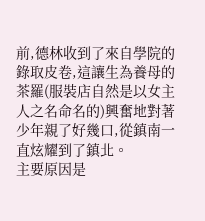前,德林收到了來自學院的錄取皮卷,這讓生為養母的茶羅(服裝店自然是以女主人之名命名的)興奮地對著少年親了好幾口,從鎮南一直炫耀到了鎮北。
主要原因是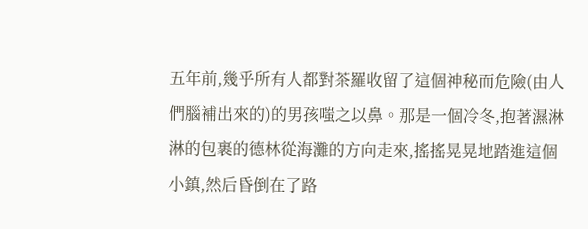五年前,幾乎所有人都對茶羅收留了這個神秘而危險(由人們腦補出來的)的男孩嗤之以鼻。那是一個冷冬,抱著濕淋淋的包裹的德林從海灘的方向走來,搖搖晃晃地踏進這個小鎮,然后昏倒在了路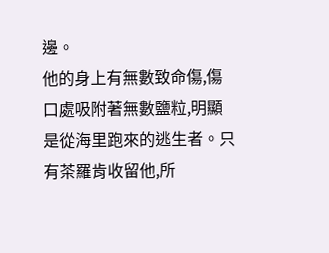邊。
他的身上有無數致命傷,傷口處吸附著無數鹽粒,明顯是從海里跑來的逃生者。只有茶羅肯收留他,所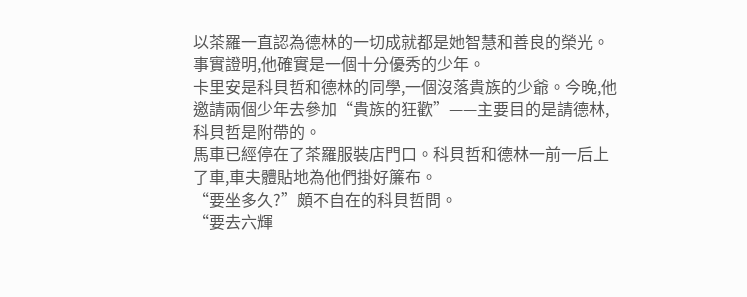以茶羅一直認為德林的一切成就都是她智慧和善良的榮光。
事實證明,他確實是一個十分優秀的少年。
卡里安是科貝哲和德林的同學,一個沒落貴族的少爺。今晚,他邀請兩個少年去參加“貴族的狂歡”——主要目的是請德林,科貝哲是附帶的。
馬車已經停在了茶羅服裝店門口。科貝哲和德林一前一后上了車,車夫體貼地為他們掛好簾布。
“要坐多久?”頗不自在的科貝哲問。
“要去六輝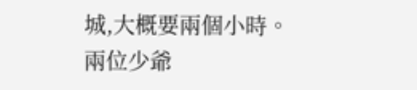城,大概要兩個小時。兩位少爺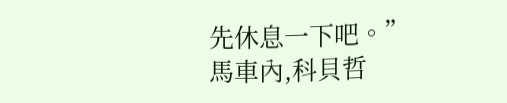先休息一下吧。”
馬車內,科貝哲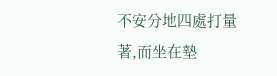不安分地四處打量著,而坐在墊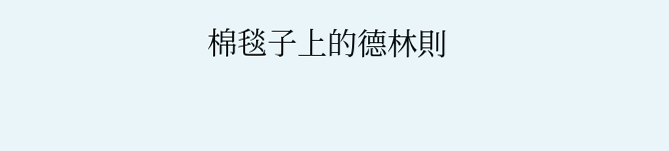棉毯子上的德林則